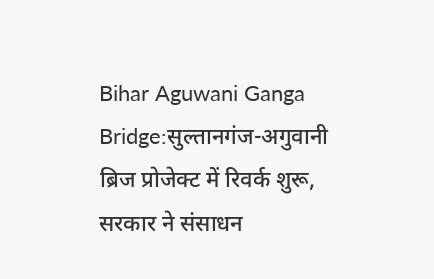Bihar Aguwani Ganga Bridge:सुल्तानगंज-अगुवानी ब्रिज प्रोजेक्ट में रिवर्क शुरू, सरकार ने संसाधन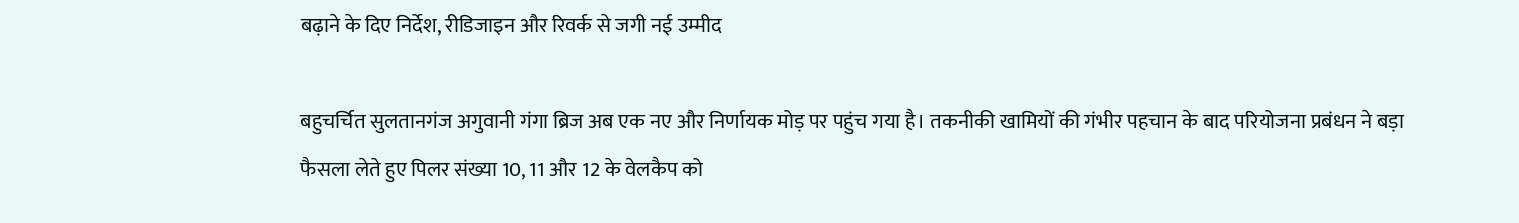बढ़ाने के दिए निर्देश, रीडिजाइन और रिवर्क से जगी नई उम्मीद

बहुचर्चित सुलतानगंज अगुवानी गंगा ब्रिज अब एक नए और निर्णायक मोड़ पर पहुंच गया है। तकनीकी खामियों की गंभीर पहचान के बाद परियोजना प्रबंधन ने बड़ा फैसला लेते हुए पिलर संख्या 10, 11 और 12 के वेलकैप को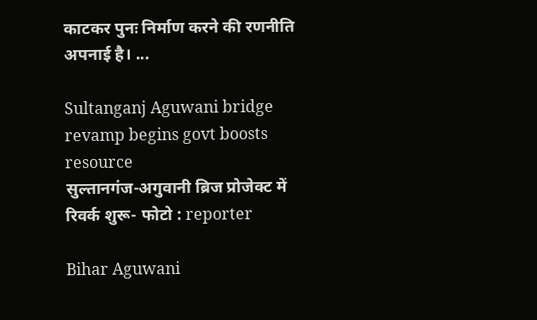काटकर पुनः निर्माण करने की रणनीति अपनाई है। ...

Sultanganj Aguwani bridge revamp begins govt boosts resource
सुल्तानगंज-अगुवानी ब्रिज प्रोजेक्ट में रिवर्क शुरू- फोटो : reporter

Bihar Aguwani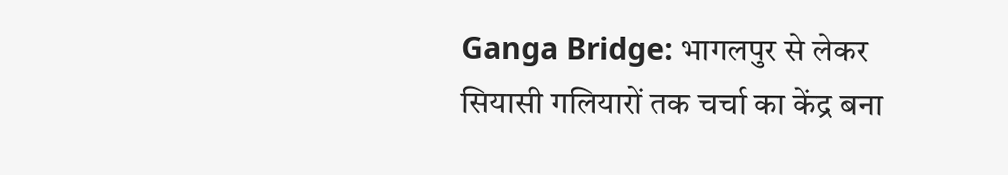Ganga Bridge: भागलपुर से लेकर सियासी गलियारों तक चर्चा का केंद्र बना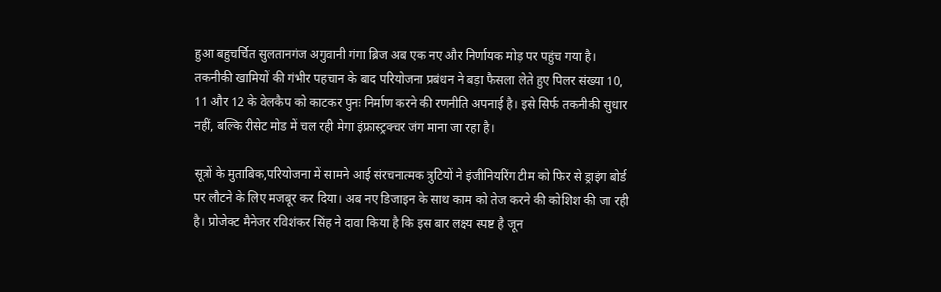हुआ बहुचर्चित सुलतानगंज अगुवानी गंगा ब्रिज अब एक नए और निर्णायक मोड़ पर पहुंच गया है। तकनीकी खामियों की गंभीर पहचान के बाद परियोजना प्रबंधन ने बड़ा फैसला लेते हुए पिलर संख्या 10, 11 और 12 के वेलकैप को काटकर पुनः निर्माण करने की रणनीति अपनाई है। इसे सिर्फ तकनीकी सुधार नहीं, बल्कि रीसेट मोड में चल रही मेगा इंफ्रास्ट्रक्चर जंग माना जा रहा है।

सूत्रों के मुताबिक,परियोजना में सामने आई संरचनात्मक त्रुटियों ने इंजीनियरिंग टीम को फिर से ड्राइंग बोर्ड पर लौटने के लिए मजबूर कर दिया। अब नए डिजाइन के साथ काम को तेज करने की कोशिश की जा रही है। प्रोजेक्ट मैनेजर रविशंकर सिंह ने दावा किया है कि इस बार लक्ष्य स्पष्ट है जून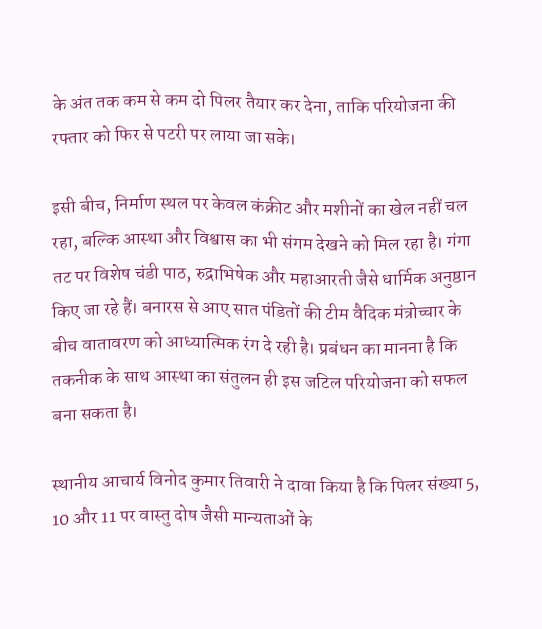के अंत तक कम से कम दो पिलर तैयार कर देना, ताकि परियोजना की रफ्तार को फिर से पटरी पर लाया जा सके।

इसी बीच, निर्माण स्थल पर केवल कंक्रीट और मशीनों का खेल नहीं चल रहा, बल्कि आस्था और विश्वास का भी संगम देखने को मिल रहा है। गंगा तट पर विशेष चंडी पाठ, रुद्राभिषेक और महाआरती जैसे धार्मिक अनुष्ठान किए जा रहे हैं। बनारस से आए सात पंडितों की टीम वैदिक मंत्रोच्चार के बीच वातावरण को आध्यात्मिक रंग दे रही है। प्रबंधन का मानना है कि तकनीक के साथ आस्था का संतुलन ही इस जटिल परियोजना को सफल बना सकता है।

स्थानीय आचार्य विनोद कुमार तिवारी ने दावा किया है कि पिलर संख्या 5, 10 और 11 पर वास्तु दोष जैसी मान्यताओं के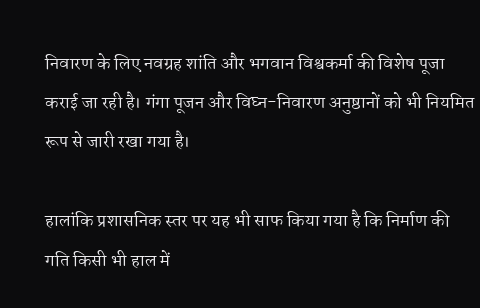निवारण के लिए नवग्रह शांति और भगवान विश्वकर्मा की विशेष पूजा कराई जा रही है। गंगा पूजन और विघ्न-निवारण अनुष्ठानों को भी नियमित रूप से जारी रखा गया है।

हालांकि प्रशासनिक स्तर पर यह भी साफ किया गया है कि निर्माण की गति किसी भी हाल में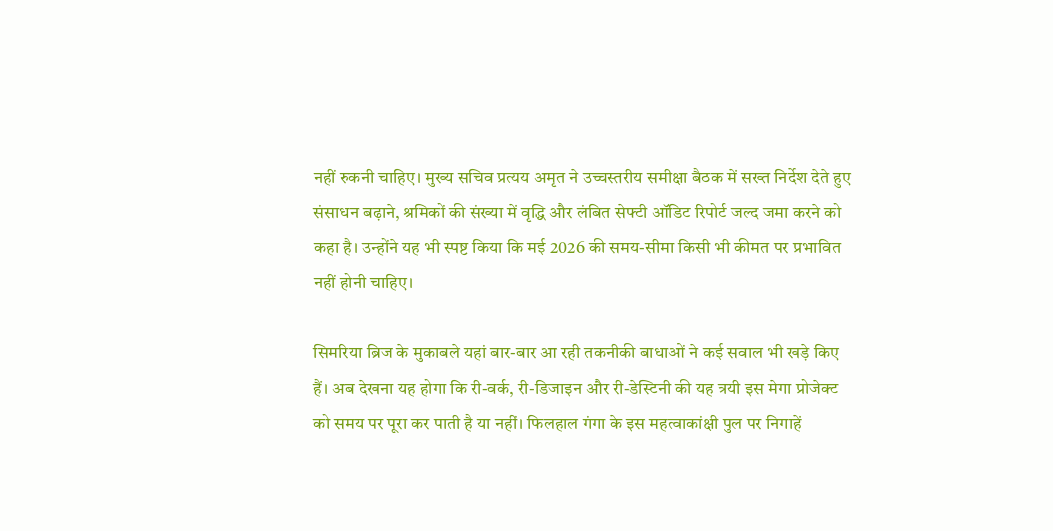नहीं रुकनी चाहिए। मुख्य सचिव प्रत्यय अमृत ने उच्चस्तरीय समीक्षा बैठक में सख्त निर्देश देते हुए संसाधन बढ़ाने, श्रमिकों की संख्या में वृद्धि और लंबित सेफ्टी ऑडिट रिपोर्ट जल्द जमा करने को कहा है। उन्होंने यह भी स्पष्ट किया कि मई 2026 की समय-सीमा किसी भी कीमत पर प्रभावित नहीं होनी चाहिए।

सिमरिया ब्रिज के मुकाबले यहां बार-बार आ रही तकनीकी बाधाओं ने कई सवाल भी खड़े किए हैं। अब देखना यह होगा कि री-वर्क, री-डिजाइन और री-डेस्टिनी की यह त्रयी इस मेगा प्रोजेक्ट को समय पर पूरा कर पाती है या नहीं। फिलहाल गंगा के इस महत्वाकांक्षी पुल पर निगाहें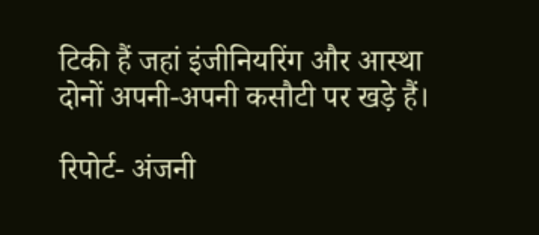टिकी हैं जहां इंजीनियरिंग और आस्था दोनों अपनी-अपनी कसौटी पर खड़े हैं।

रिपोर्ट- अंजनी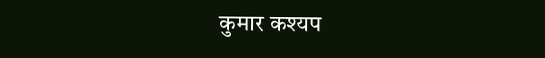कुमार कश्यप